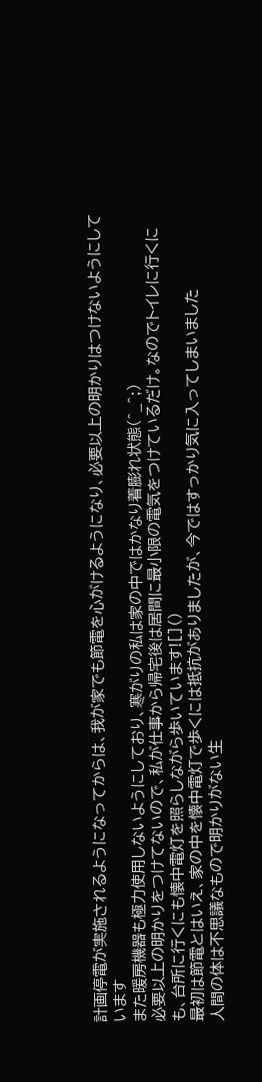計画停電が実施されるようになってからは、我が家でも節電を心がけるようになり、必要以上の明かりはつけないようにしています
また暖房機器も極力使用しないようにしており、寒がりの私は家の中ではかなり着膨れ状態(^_^;)
必要以上の明かりをつけてないので、私が仕事から帰宅後は居間に最小限の電気をつけているだけ。なのでトイレに行くにも、台所に行くにも懐中電灯を照らしながら歩いています![]()
最初は節電とはいえ、家の中を懐中電灯で歩くには抵抗がありましたが、今ではすっかり気に入ってしまいました
人間の体は不思議なもので明かりがない生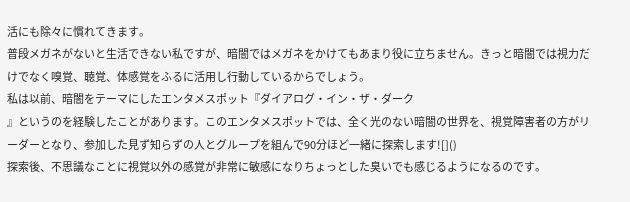活にも除々に慣れてきます。
普段メガネがないと生活できない私ですが、暗闇ではメガネをかけてもあまり役に立ちません。きっと暗闇では視力だけでなく嗅覚、聴覚、体感覚をふるに活用し行動しているからでしょう。
私は以前、暗闇をテーマにしたエンタメスポット『ダイアログ・イン・ザ・ダーク
』というのを経験したことがあります。このエンタメスポットでは、全く光のない暗闇の世界を、視覚障害者の方がリーダーとなり、参加した見ず知らずの人とグループを組んで90分ほど一緒に探索します![]()
探索後、不思議なことに視覚以外の感覚が非常に敏感になりちょっとした臭いでも感じるようになるのです。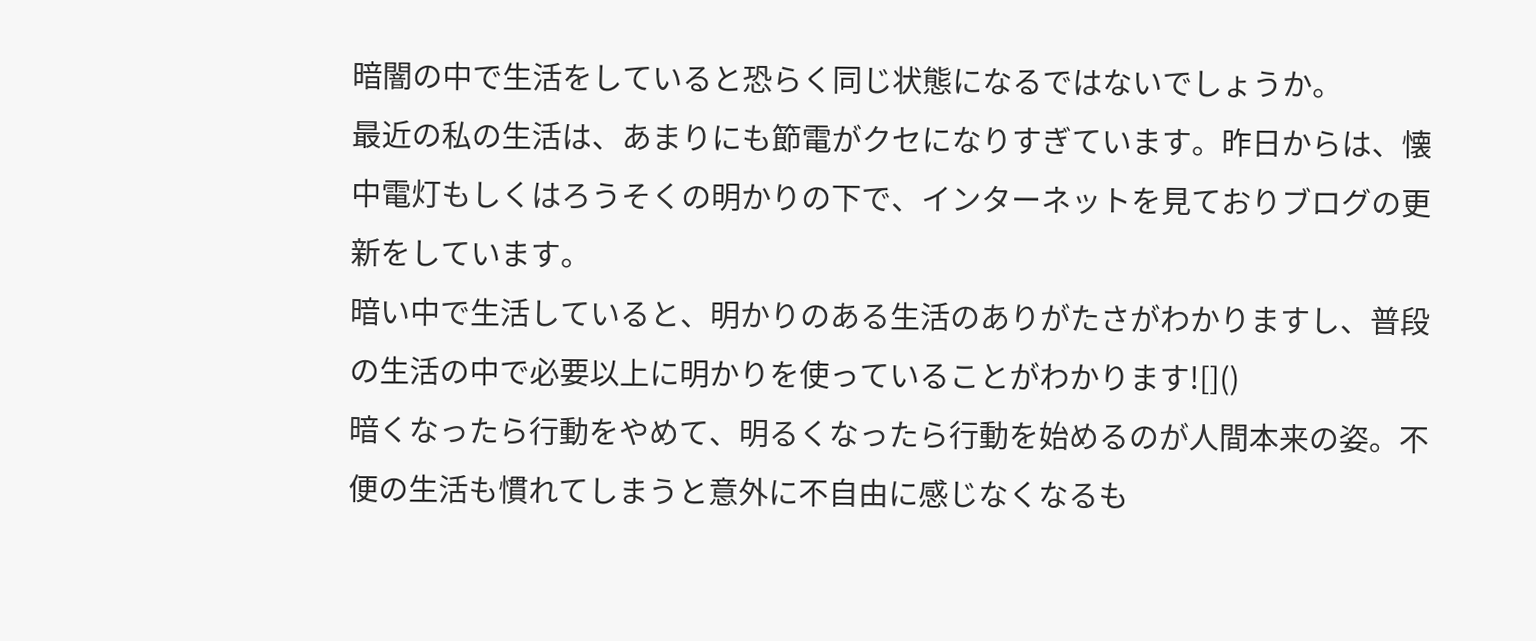暗闇の中で生活をしていると恐らく同じ状態になるではないでしょうか。
最近の私の生活は、あまりにも節電がクセになりすぎています。昨日からは、懐中電灯もしくはろうそくの明かりの下で、インターネットを見ておりブログの更新をしています。
暗い中で生活していると、明かりのある生活のありがたさがわかりますし、普段の生活の中で必要以上に明かりを使っていることがわかります![]()
暗くなったら行動をやめて、明るくなったら行動を始めるのが人間本来の姿。不便の生活も慣れてしまうと意外に不自由に感じなくなるも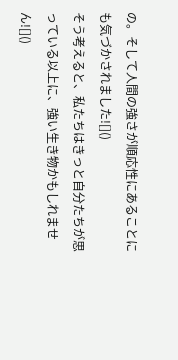の。そして人間の強さが順応性にあることにも気づかされました![]()
そう考えると、私たちはきっと自分たちが思っている以上に、強い生き物かもしれません![]()